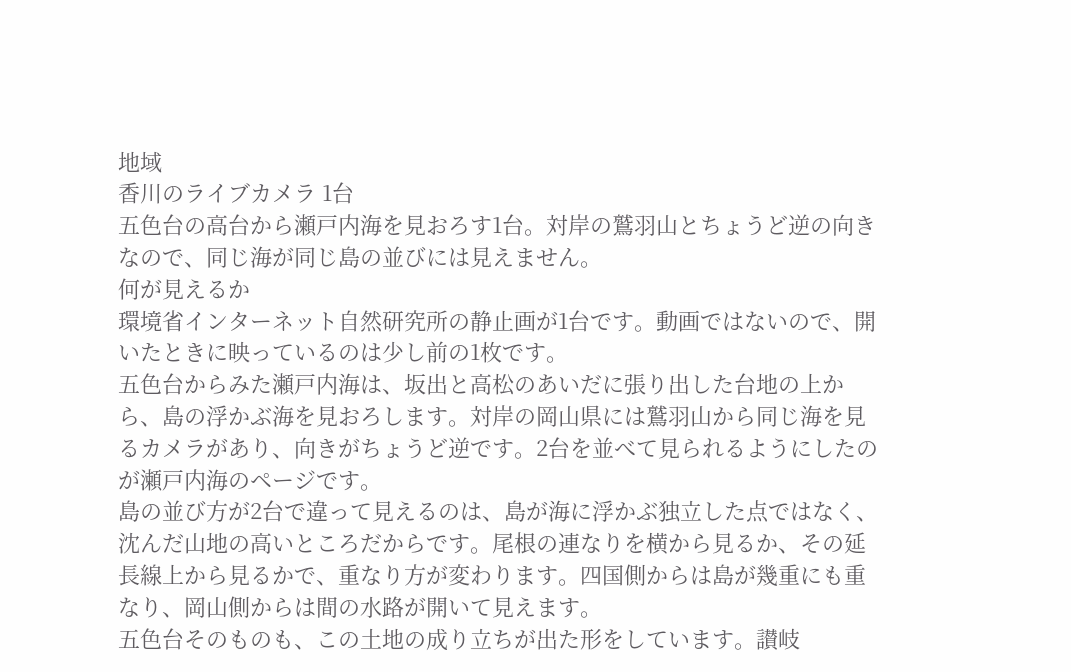地域
香川のライブカメラ 1台
五色台の高台から瀬戸内海を見おろす1台。対岸の鷲羽山とちょうど逆の向きなので、同じ海が同じ島の並びには見えません。
何が見えるか
環境省インターネット自然研究所の静止画が1台です。動画ではないので、開いたときに映っているのは少し前の1枚です。
五色台からみた瀬戸内海は、坂出と高松のあいだに張り出した台地の上から、島の浮かぶ海を見おろします。対岸の岡山県には鷲羽山から同じ海を見るカメラがあり、向きがちょうど逆です。2台を並べて見られるようにしたのが瀬戸内海のページです。
島の並び方が2台で違って見えるのは、島が海に浮かぶ独立した点ではなく、沈んだ山地の高いところだからです。尾根の連なりを横から見るか、その延長線上から見るかで、重なり方が変わります。四国側からは島が幾重にも重なり、岡山側からは間の水路が開いて見えます。
五色台そのものも、この土地の成り立ちが出た形をしています。讃岐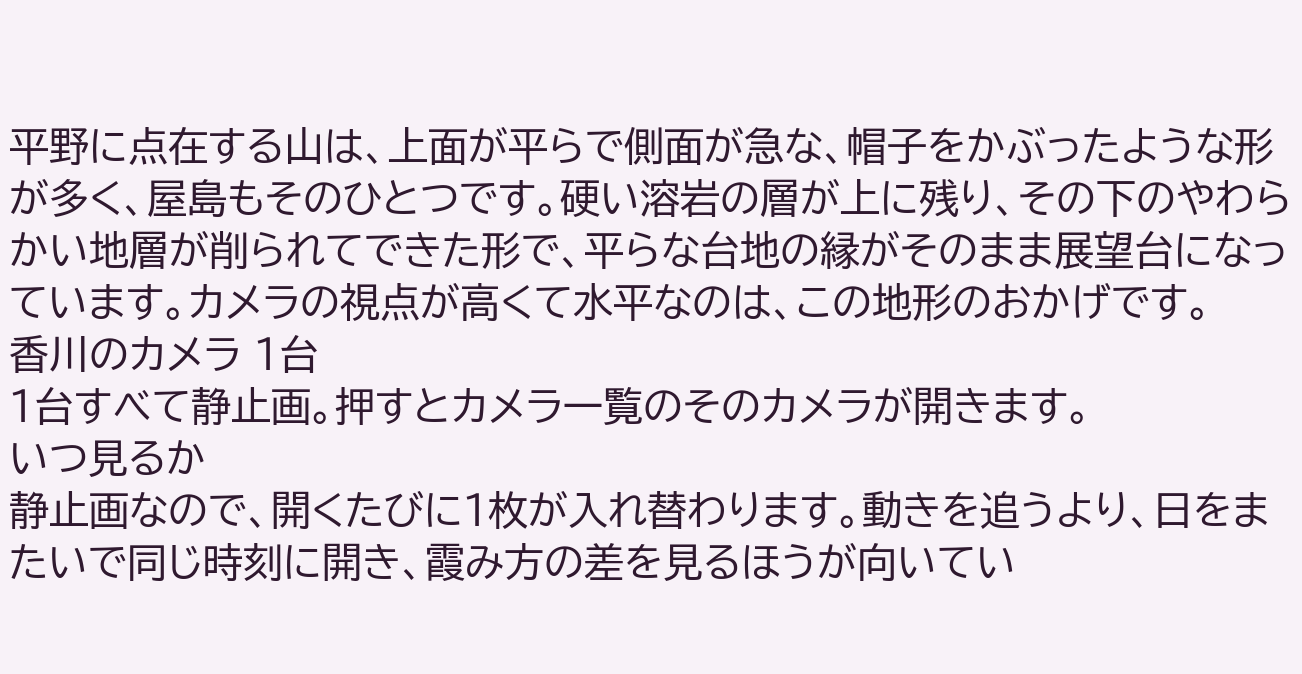平野に点在する山は、上面が平らで側面が急な、帽子をかぶったような形が多く、屋島もそのひとつです。硬い溶岩の層が上に残り、その下のやわらかい地層が削られてできた形で、平らな台地の縁がそのまま展望台になっています。カメラの視点が高くて水平なのは、この地形のおかげです。
香川のカメラ 1台
1台すべて静止画。押すとカメラ一覧のそのカメラが開きます。
いつ見るか
静止画なので、開くたびに1枚が入れ替わります。動きを追うより、日をまたいで同じ時刻に開き、霞み方の差を見るほうが向いてい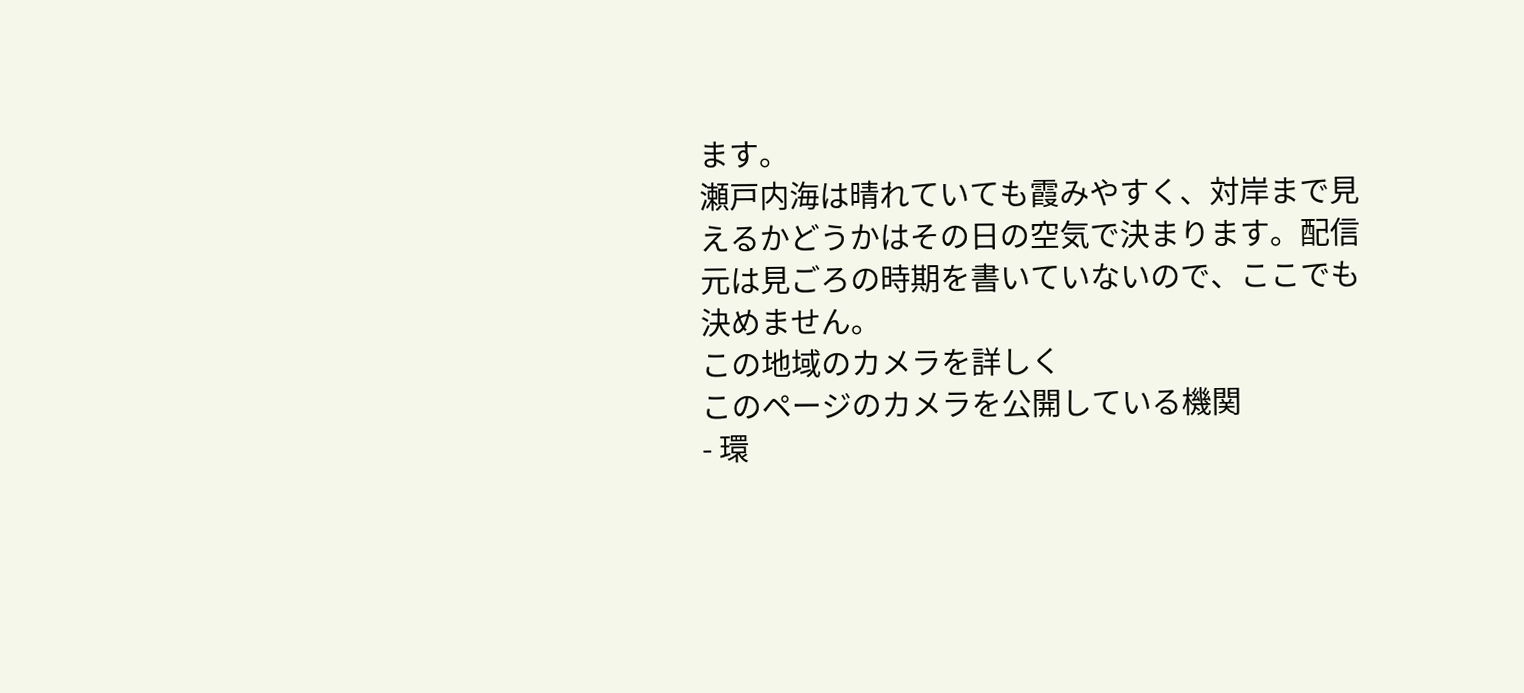ます。
瀬戸内海は晴れていても霞みやすく、対岸まで見えるかどうかはその日の空気で決まります。配信元は見ごろの時期を書いていないので、ここでも決めません。
この地域のカメラを詳しく
このページのカメラを公開している機関
- 環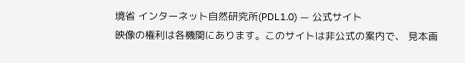境省 インターネット自然研究所(PDL1.0) — 公式サイト
映像の権利は各機関にあります。このサイトは非公式の案内で、 見本画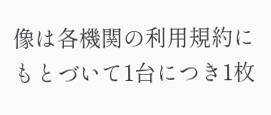像は各機関の利用規約にもとづいて1台につき1枚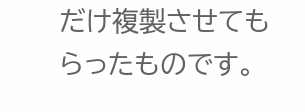だけ複製させてもらったものです。